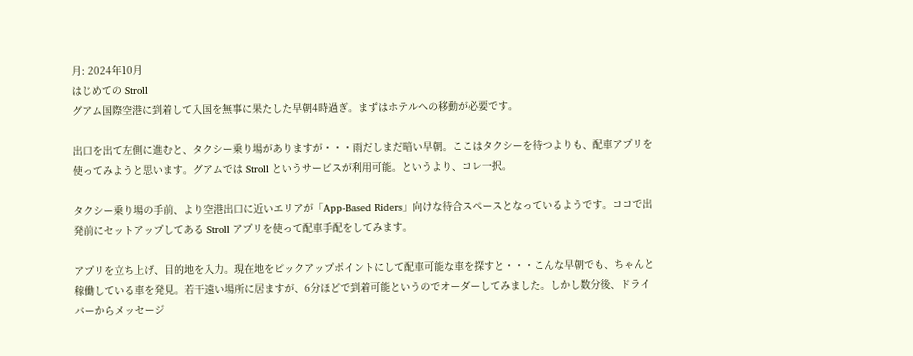月: 2024年10月
はじめての Stroll
グアム国際空港に到着して入国を無事に果たした早朝4時過ぎ。まずはホテルへの移動が必要です。

出口を出て左側に進むと、タクシー乗り場がありますが・・・雨だしまだ暗い早朝。ここはタクシーを待つよりも、配車アプリを使ってみようと思います。グアムでは Stroll というサービスが利用可能。というより、コレ一択。

タクシー乗り場の手前、より空港出口に近いエリアが「App-Based Riders」向けな待合スペースとなっているようです。ココで出発前にセットアップしてある Stroll アプリを使って配車手配をしてみます。

アプリを立ち上げ、目的地を入力。現在地をピックアップポイントにして配車可能な車を探すと・・・こんな早朝でも、ちゃんと稼働している車を発見。若干遠い場所に居ますが、6分ほどで到着可能というのでオーダーしてみました。しかし数分後、ドライバーからメッセージ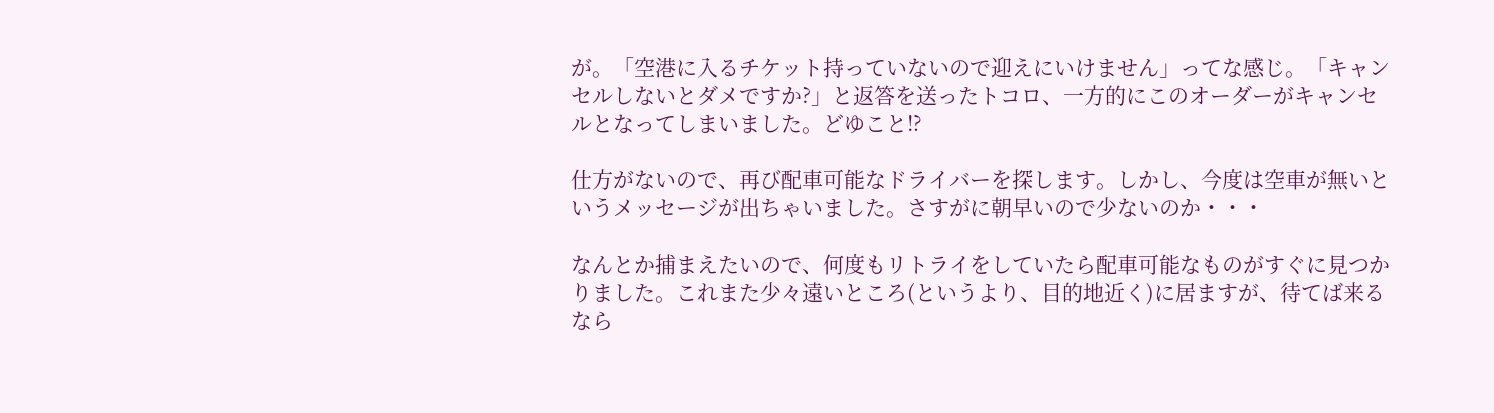が。「空港に入るチケット持っていないので迎えにいけません」ってな感じ。「キャンセルしないとダメですか?」と返答を送ったトコロ、一方的にこのオーダーがキャンセルとなってしまいました。どゆこと⁉

仕方がないので、再び配車可能なドライバーを探します。しかし、今度は空車が無いというメッセージが出ちゃいました。さすがに朝早いので少ないのか・・・

なんとか捕まえたいので、何度もリトライをしていたら配車可能なものがすぐに見つかりました。これまた少々遠いところ(というより、目的地近く)に居ますが、待てば来るなら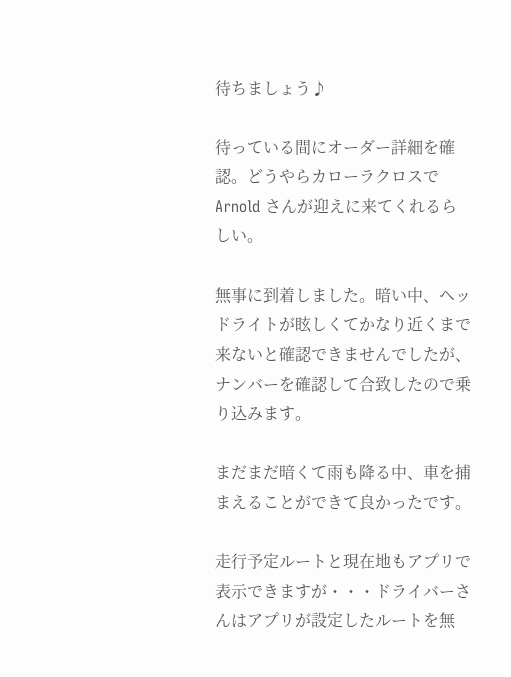待ちましょう♪

待っている間にオーダー詳細を確認。どうやらカローラクロスで Arnold さんが迎えに来てくれるらしい。

無事に到着しました。暗い中、ヘッドライトが眩しくてかなり近くまで来ないと確認できませんでしたが、ナンバーを確認して合致したので乗り込みます。

まだまだ暗くて雨も降る中、車を捕まえることができて良かったです。

走行予定ルートと現在地もアプリで表示できますが・・・ドライバーさんはアプリが設定したルートを無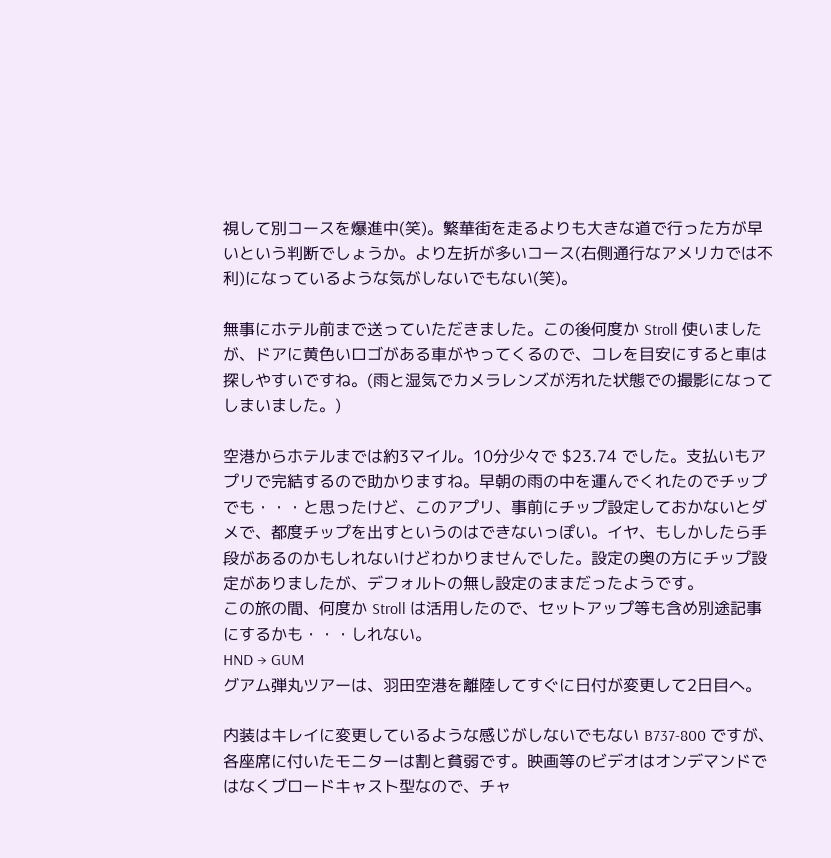視して別コースを爆進中(笑)。繁華街を走るよりも大きな道で行った方が早いという判断でしょうか。より左折が多いコース(右側通行なアメリカでは不利)になっているような気がしないでもない(笑)。

無事にホテル前まで送っていただきました。この後何度か Stroll 使いましたが、ドアに黄色いロゴがある車がやってくるので、コレを目安にすると車は探しやすいですね。(雨と湿気でカメラレンズが汚れた状態での撮影になってしまいました。)

空港からホテルまでは約3マイル。10分少々で $23.74 でした。支払いもアプリで完結するので助かりますね。早朝の雨の中を運んでくれたのでチップでも・・・と思ったけど、このアプリ、事前にチップ設定しておかないとダメで、都度チップを出すというのはできないっぽい。イヤ、もしかしたら手段があるのかもしれないけどわかりませんでした。設定の奥の方にチップ設定がありましたが、デフォルトの無し設定のままだったようです。
この旅の間、何度か Stroll は活用したので、セットアップ等も含め別途記事にするかも・・・しれない。
HND → GUM
グアム弾丸ツアーは、羽田空港を離陸してすぐに日付が変更して2日目へ。

内装はキレイに変更しているような感じがしないでもない B737-800 ですが、各座席に付いたモニターは割と貧弱です。映画等のビデオはオンデマンドではなくブロードキャスト型なので、チャ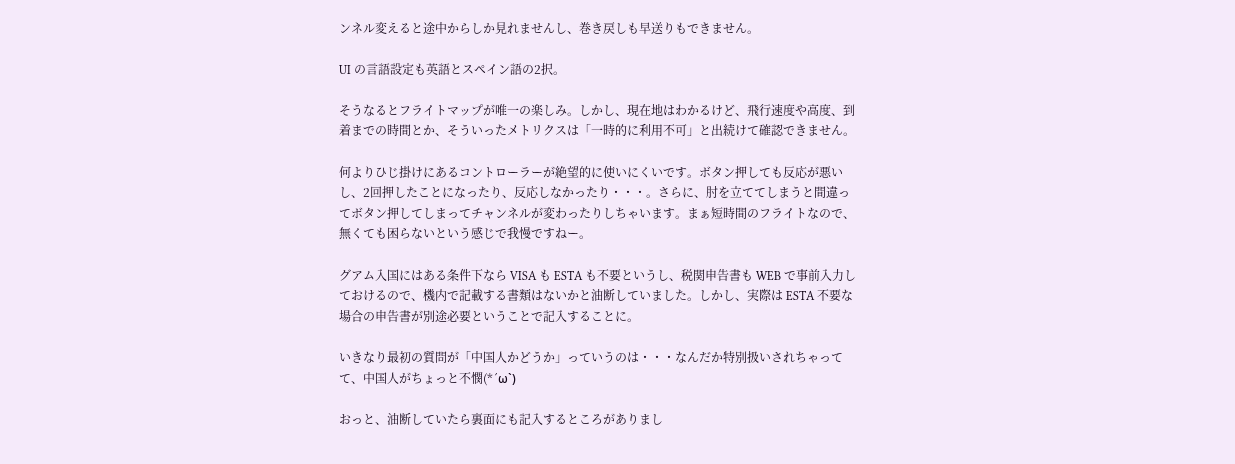ンネル変えると途中からしか見れませんし、巻き戻しも早送りもできません。

UI の言語設定も英語とスペイン語の2択。

そうなるとフライトマップが唯一の楽しみ。しかし、現在地はわかるけど、飛行速度や高度、到着までの時間とか、そういったメトリクスは「一時的に利用不可」と出続けて確認できません。

何よりひじ掛けにあるコントローラーが絶望的に使いにくいです。ボタン押しても反応が悪いし、2回押したことになったり、反応しなかったり・・・。さらに、肘を立ててしまうと間違ってボタン押してしまってチャンネルが変わったりしちゃいます。まぁ短時間のフライトなので、無くても困らないという感じで我慢ですねー。

グアム入国にはある条件下なら VISA も ESTA も不要というし、税関申告書も WEB で事前入力しておけるので、機内で記載する書類はないかと油断していました。しかし、実際は ESTA 不要な場合の申告書が別途必要ということで記入することに。

いきなり最初の質問が「中国人かどうか」っていうのは・・・なんだか特別扱いされちゃってて、中国人がちょっと不憫(*´ω`)

おっと、油断していたら裏面にも記入するところがありまし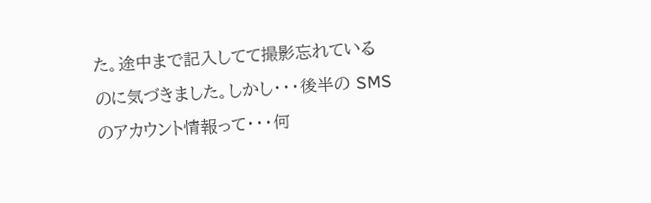た。途中まで記入してて撮影忘れているのに気づきました。しかし・・・後半の SMS のアカウント情報って・・・何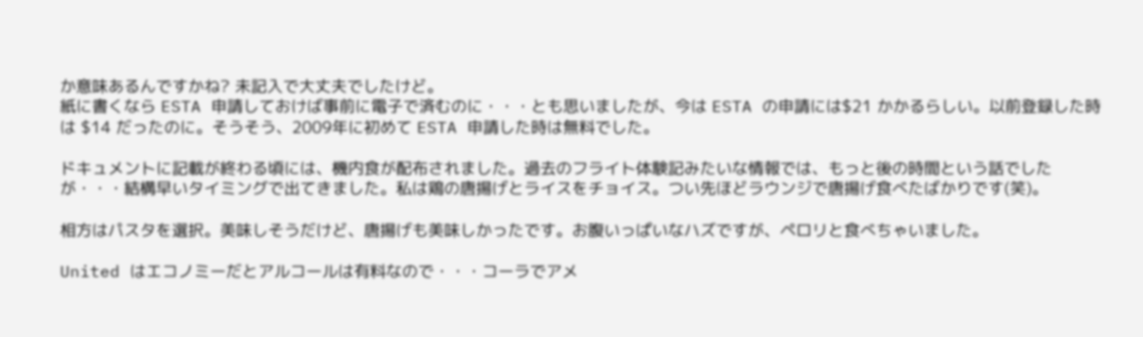か意味あるんですかね? 未記入で大丈夫でしたけど。
紙に書くなら ESTA 申請しておけば事前に電子で済むのに・・・とも思いましたが、今は ESTA の申請には$21 かかるらしい。以前登録した時は $14 だったのに。そうそう、2009年に初めて ESTA 申請した時は無料でした。

ドキュメントに記載が終わる頃には、機内食が配布されました。過去のフライト体験記みたいな情報では、もっと後の時間という話でしたが・・・結構早いタイミングで出てきました。私は鶏の唐揚げとライスをチョイス。つい先ほどラウンジで唐揚げ食べたばかりです(笑)。

相方はパスタを選択。美味しそうだけど、唐揚げも美味しかったです。お腹いっぱいなハズですが、ペロリと食べちゃいました。

United はエコノミーだとアルコールは有料なので・・・コーラでアメ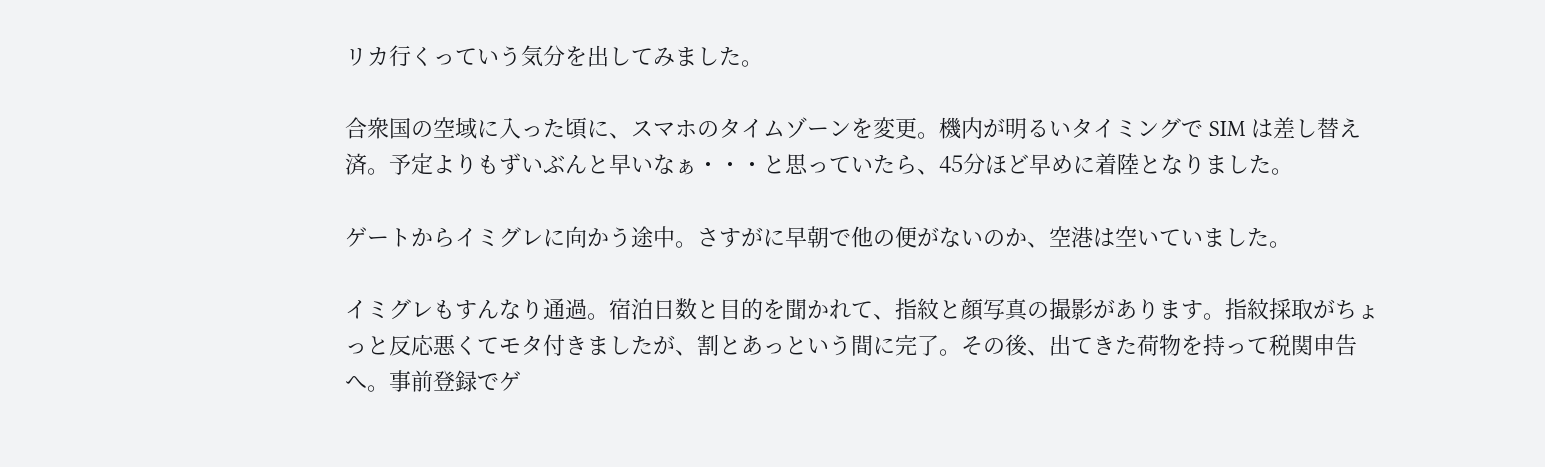リカ行くっていう気分を出してみました。

合衆国の空域に入った頃に、スマホのタイムゾーンを変更。機内が明るいタイミングで SIM は差し替え済。予定よりもずいぶんと早いなぁ・・・と思っていたら、45分ほど早めに着陸となりました。

ゲートからイミグレに向かう途中。さすがに早朝で他の便がないのか、空港は空いていました。

イミグレもすんなり通過。宿泊日数と目的を聞かれて、指紋と顔写真の撮影があります。指紋採取がちょっと反応悪くてモタ付きましたが、割とあっという間に完了。その後、出てきた荷物を持って税関申告へ。事前登録でゲ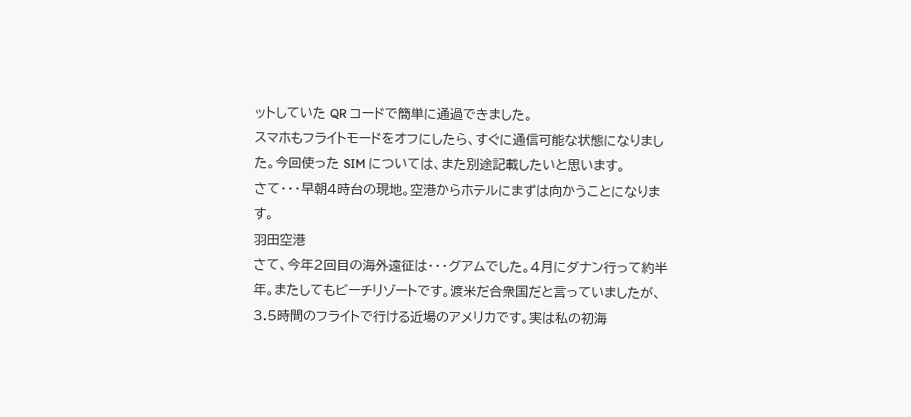ットしていた QR コードで簡単に通過できました。
スマホもフライトモードをオフにしたら、すぐに通信可能な状態になりました。今回使った SIM については、また別途記載したいと思います。
さて・・・早朝4時台の現地。空港からホテルにまずは向かうことになります。
羽田空港
さて、今年2回目の海外遠征は・・・グアムでした。4月にダナン行って約半年。またしてもビーチリゾートです。渡米だ合衆国だと言っていましたが、3.5時間のフライトで行ける近場のアメリカです。実は私の初海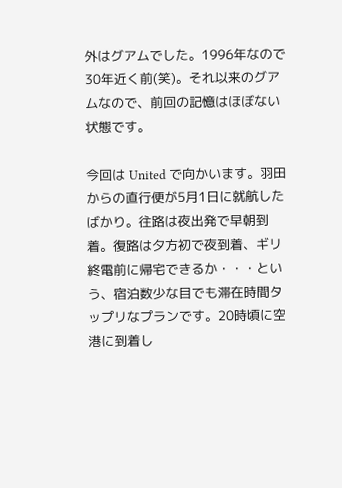外はグアムでした。1996年なので30年近く前(笑)。それ以来のグアムなので、前回の記憶はほぼない状態です。

今回は United で向かいます。羽田からの直行便が5月1日に就航したばかり。往路は夜出発で早朝到着。復路は夕方初で夜到着、ギリ終電前に帰宅できるか・・・という、宿泊数少な目でも滞在時間タップリなプランです。20時頃に空港に到着し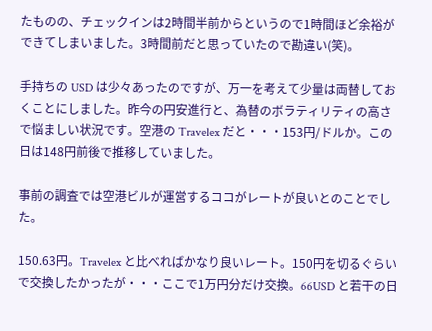たものの、チェックインは2時間半前からというので1時間ほど余裕ができてしまいました。3時間前だと思っていたので勘違い(笑)。

手持ちの USD は少々あったのですが、万一を考えて少量は両替しておくことにしました。昨今の円安進行と、為替のボラティリティの高さで悩ましい状況です。空港の Travelex だと・・・153円/ドルか。この日は148円前後で推移していました。

事前の調査では空港ビルが運営するココがレートが良いとのことでした。

150.63円。Travelex と比べればかなり良いレート。150円を切るぐらいで交換したかったが・・・ここで1万円分だけ交換。66USD と若干の日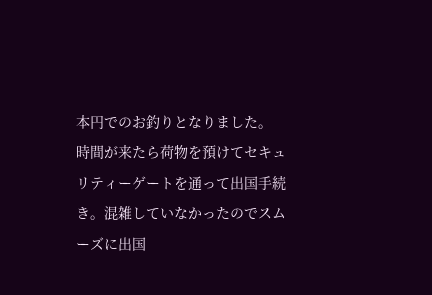本円でのお釣りとなりました。
時間が来たら荷物を預けてセキュリティーゲートを通って出国手続き。混雑していなかったのでスムーズに出国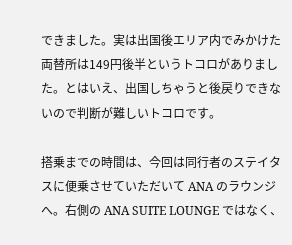できました。実は出国後エリア内でみかけた両替所は149円後半というトコロがありました。とはいえ、出国しちゃうと後戻りできないので判断が難しいトコロです。

搭乗までの時間は、今回は同行者のステイタスに便乗させていただいて ANA のラウンジへ。右側の ANA SUITE LOUNGE ではなく、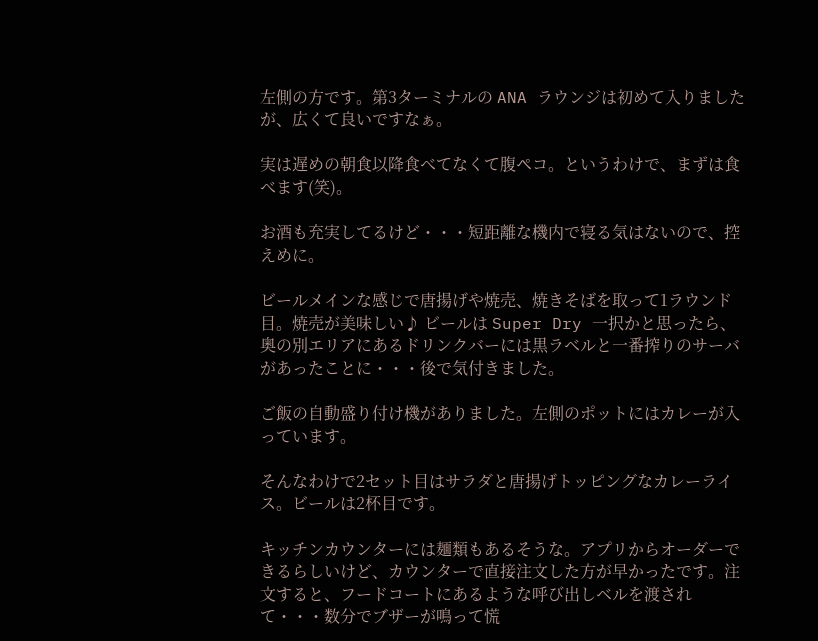左側の方です。第3ターミナルの ANA ラウンジは初めて入りましたが、広くて良いですなぁ。

実は遅めの朝食以降食べてなくて腹ペコ。というわけで、まずは食べます(笑)。

お酒も充実してるけど・・・短距離な機内で寝る気はないので、控えめに。

ビールメインな感じで唐揚げや焼売、焼きそばを取って1ラウンド目。焼売が美味しい♪ ビールは Super Dry 一択かと思ったら、奥の別エリアにあるドリンクバーには黒ラベルと一番搾りのサーバがあったことに・・・後で気付きました。

ご飯の自動盛り付け機がありました。左側のポットにはカレーが入っています。

そんなわけで2セット目はサラダと唐揚げトッピングなカレーライス。ビールは2杯目です。

キッチンカウンターには麺類もあるそうな。アプリからオーダーできるらしいけど、カウンターで直接注文した方が早かったです。注文すると、フードコートにあるような呼び出しベルを渡されて・・・数分でブザーが鳴って慌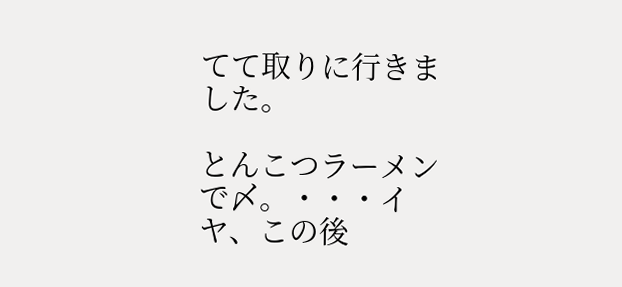てて取りに行きました。

とんこつラーメンで〆。・・・イヤ、この後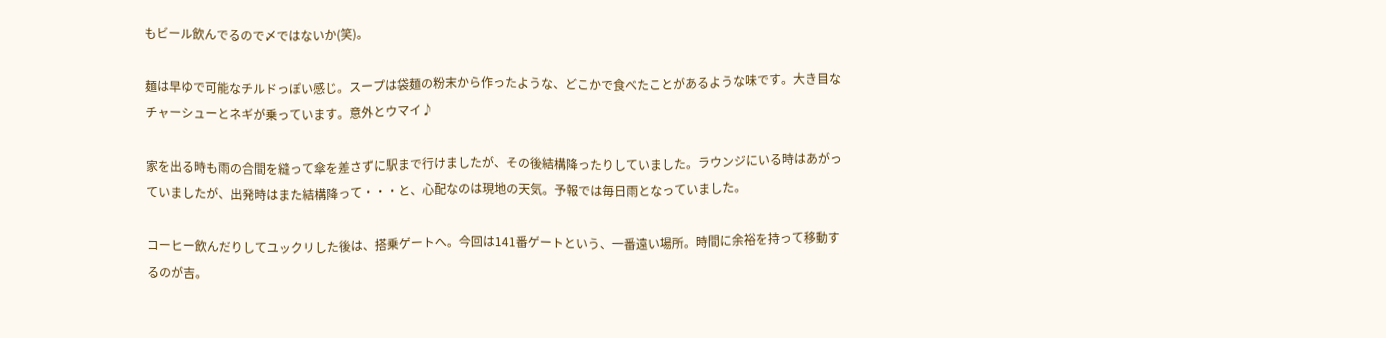もビール飲んでるので〆ではないか(笑)。

麺は早ゆで可能なチルドっぽい感じ。スープは袋麺の粉末から作ったような、どこかで食べたことがあるような味です。大き目なチャーシューとネギが乗っています。意外とウマイ♪

家を出る時も雨の合間を縫って傘を差さずに駅まで行けましたが、その後結構降ったりしていました。ラウンジにいる時はあがっていましたが、出発時はまた結構降って・・・と、心配なのは現地の天気。予報では毎日雨となっていました。

コーヒー飲んだりしてユックリした後は、搭乗ゲートへ。今回は141番ゲートという、一番遠い場所。時間に余裕を持って移動するのが吉。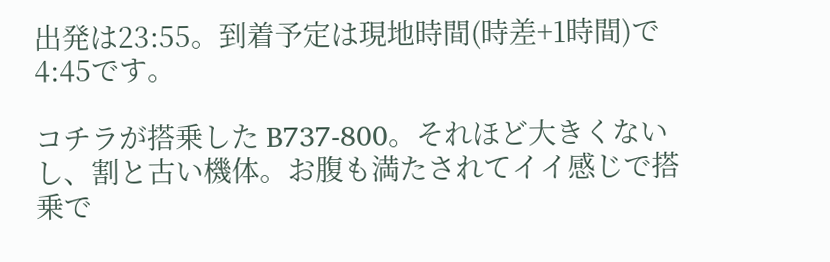出発は23:55。到着予定は現地時間(時差+1時間)で4:45です。

コチラが搭乗した B737-800。それほど大きくないし、割と古い機体。お腹も満たされてイイ感じで搭乗で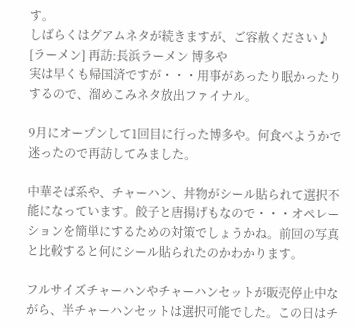す。
しばらくはグアムネタが続きますが、ご容赦ください♪
[ラーメン] 再訪:長浜ラーメン 博多や
実は早くも帰国済ですが・・・用事があったり眠かったりするので、溜めこみネタ放出ファイナル。

9月にオープンして1回目に行った博多や。何食べようかで迷ったので再訪してみました。

中華そば系や、チャーハン、丼物がシール貼られて選択不能になっています。餃子と唐揚げもなので・・・オペレーションを簡単にするための対策でしょうかね。前回の写真と比較すると何にシール貼られたのかわかります。

フルサイズチャーハンやチャーハンセットが販売停止中ながら、半チャーハンセットは選択可能でした。この日はチ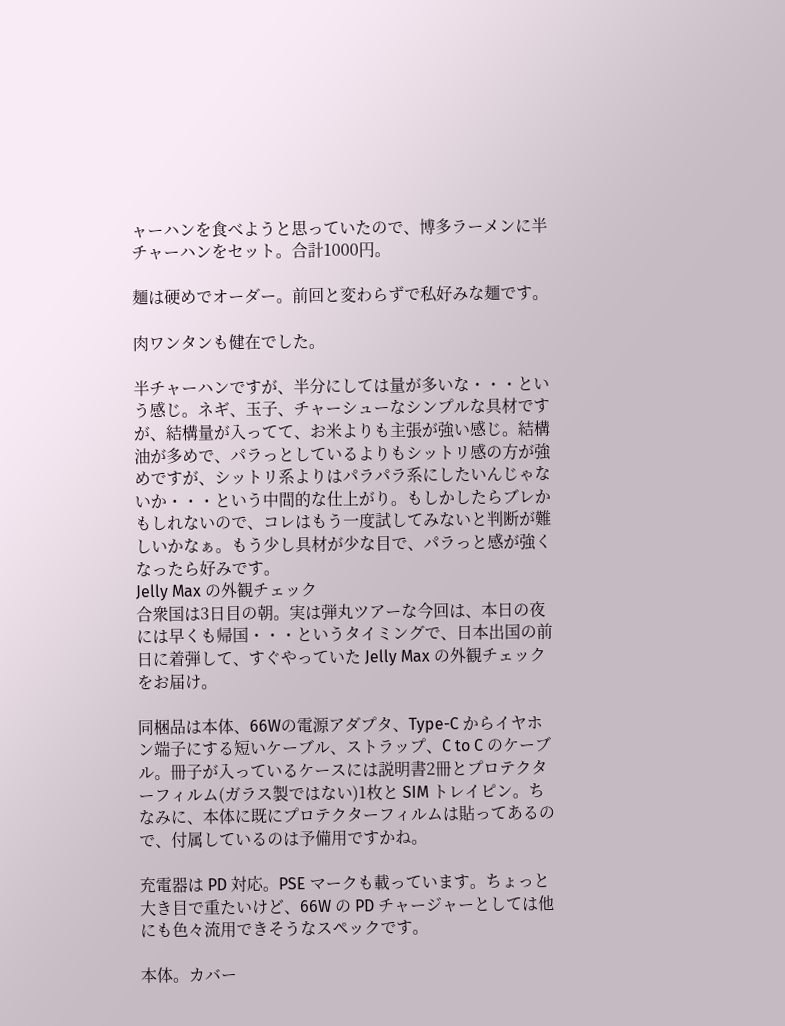ャーハンを食べようと思っていたので、博多ラーメンに半チャーハンをセット。合計1000円。

麺は硬めでオーダー。前回と変わらずで私好みな麺です。

肉ワンタンも健在でした。

半チャーハンですが、半分にしては量が多いな・・・という感じ。ネギ、玉子、チャーシューなシンプルな具材ですが、結構量が入ってて、お米よりも主張が強い感じ。結構油が多めで、パラっとしているよりもシットリ感の方が強めですが、シットリ系よりはパラパラ系にしたいんじゃないか・・・という中間的な仕上がり。もしかしたらブレかもしれないので、コレはもう一度試してみないと判断が難しいかなぁ。もう少し具材が少な目で、パラっと感が強くなったら好みです。
Jelly Max の外観チェック
合衆国は3日目の朝。実は弾丸ツアーな今回は、本日の夜には早くも帰国・・・というタイミングで、日本出国の前日に着弾して、すぐやっていた Jelly Max の外観チェックをお届け。

同梱品は本体、66Wの電源アダプタ、Type-C からイヤホン端子にする短いケーブル、ストラップ、C to C のケーブル。冊子が入っているケースには説明書2冊とプロテクターフィルム(ガラス製ではない)1枚と SIM トレイピン。ちなみに、本体に既にプロテクターフィルムは貼ってあるので、付属しているのは予備用ですかね。

充電器は PD 対応。PSE マークも載っています。ちょっと大き目で重たいけど、66W の PD チャージャーとしては他にも色々流用できそうなスペックです。

本体。カバー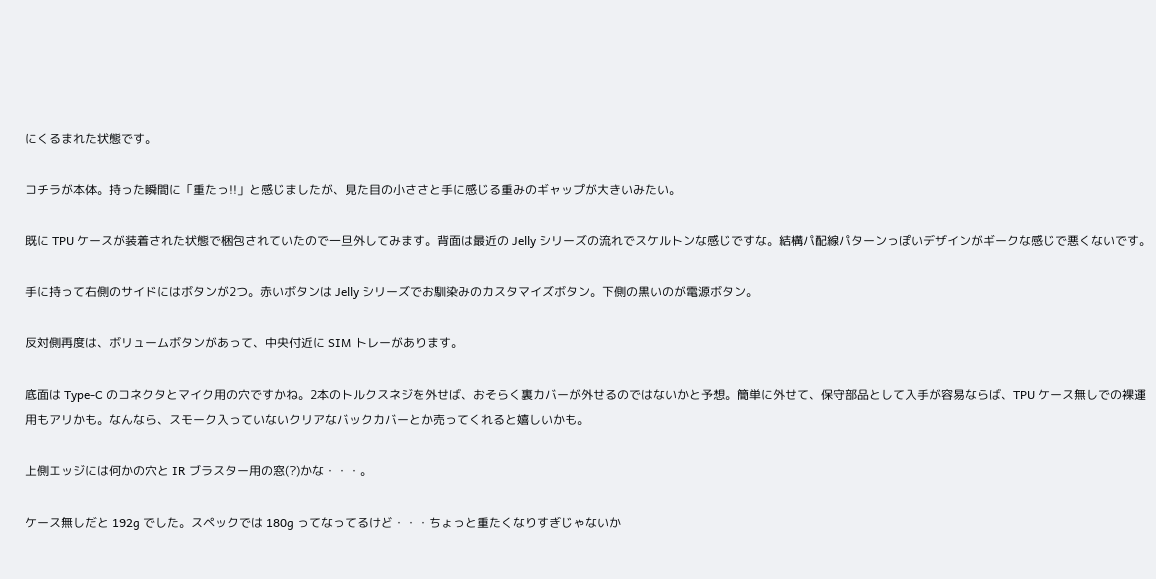にくるまれた状態です。

コチラが本体。持った瞬間に「重たっ!!」と感じましたが、見た目の小ささと手に感じる重みのギャップが大きいみたい。

既に TPU ケースが装着された状態で梱包されていたので一旦外してみます。背面は最近の Jelly シリーズの流れでスケルトンな感じですな。結構パ配線パターンっぽいデザインがギークな感じで悪くないです。

手に持って右側のサイドにはボタンが2つ。赤いボタンは Jelly シリーズでお馴染みのカスタマイズボタン。下側の黒いのが電源ボタン。

反対側再度は、ボリュームボタンがあって、中央付近に SIM トレーがあります。

底面は Type-C のコネクタとマイク用の穴ですかね。2本のトルクスネジを外せば、おそらく裏カバーが外せるのではないかと予想。簡単に外せて、保守部品として入手が容易ならば、TPU ケース無しでの裸運用もアリかも。なんなら、スモーク入っていないクリアなバックカバーとか売ってくれると嬉しいかも。

上側エッジには何かの穴と IR ブラスター用の窓(?)かな・・・。

ケース無しだと 192g でした。スペックでは 180g ってなってるけど・・・ちょっと重たくなりすぎじゃないか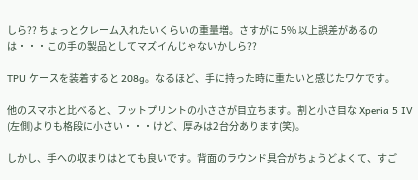しら?? ちょっとクレーム入れたいくらいの重量増。さすがに 5% 以上誤差があるのは・・・この手の製品としてマズイんじゃないかしら??

TPU ケースを装着すると 208g。なるほど、手に持った時に重たいと感じたワケです。

他のスマホと比べると、フットプリントの小ささが目立ちます。割と小さ目な Xperia 5 IV (左側)よりも格段に小さい・・・けど、厚みは2台分あります(笑)。

しかし、手への収まりはとても良いです。背面のラウンド具合がちょうどよくて、すご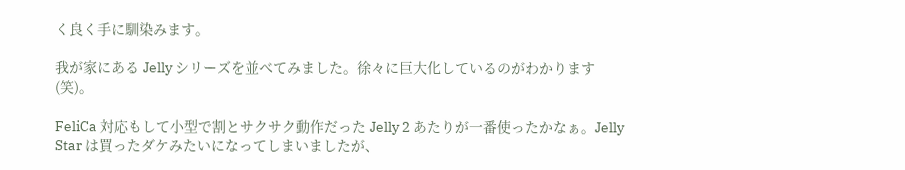く良く手に馴染みます。

我が家にある Jelly シリーズを並べてみました。徐々に巨大化しているのがわかります(笑)。

FeliCa 対応もして小型で割とサクサク動作だった Jelly 2 あたりが一番使ったかなぁ。Jelly Star は買ったダケみたいになってしまいましたが、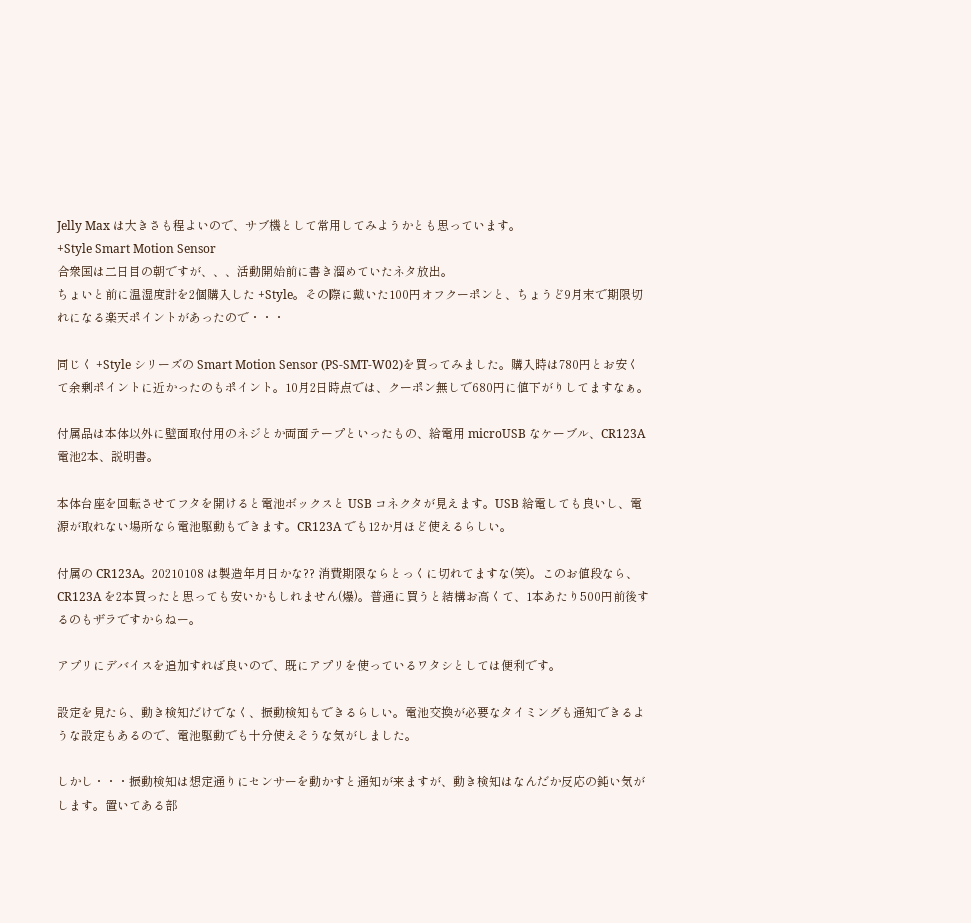Jelly Max は大きさも程よいので、サブ機として常用してみようかとも思っています。
+Style Smart Motion Sensor
合衆国は二日目の朝ですが、、、活動開始前に書き溜めていたネタ放出。
ちょいと前に温湿度計を2個購入した +Style。その際に戴いた100円オフクーポンと、ちょうど9月末で期限切れになる楽天ポイントがあったので・・・

同じく +Style シリーズの Smart Motion Sensor (PS-SMT-W02)を買ってみました。購入時は780円とお安くて余剰ポイントに近かったのもポイント。10月2日時点では、クーポン無しで680円に値下がりしてますなぁ。

付属品は本体以外に壁面取付用のネジとか両面テープといったもの、給電用 microUSB なケーブル、CR123A 電池2本、説明書。

本体台座を回転させてフタを開けると電池ボックスと USB コネクタが見えます。USB 給電しても良いし、電源が取れない場所なら電池駆動もできます。CR123A でも12か月ほど使えるらしい。

付属の CR123A。20210108 は製造年月日かな?? 消費期限ならとっくに切れてますな(笑)。このお値段なら、CR123A を2本買ったと思っても安いかもしれません(爆)。普通に買うと結構お高くて、1本あたり500円前後するのもザラですからねー。

アプリにデバイスを追加すれば良いので、既にアプリを使っているワタシとしては便利です。

設定を見たら、動き検知だけでなく、振動検知もできるらしい。電池交換が必要なタイミングも通知できるような設定もあるので、電池駆動でも十分使えそうな気がしました。

しかし・・・振動検知は想定通りにセンサーを動かすと通知が来ますが、動き検知はなんだか反応の鈍い気がします。置いてある部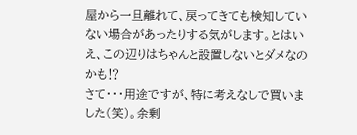屋から一旦離れて、戻ってきても検知していない場合があったりする気がします。とはいえ、この辺りはちゃんと設置しないとダメなのかも⁉
さて・・・用途ですが、特に考えなしで買いました(笑)。余剰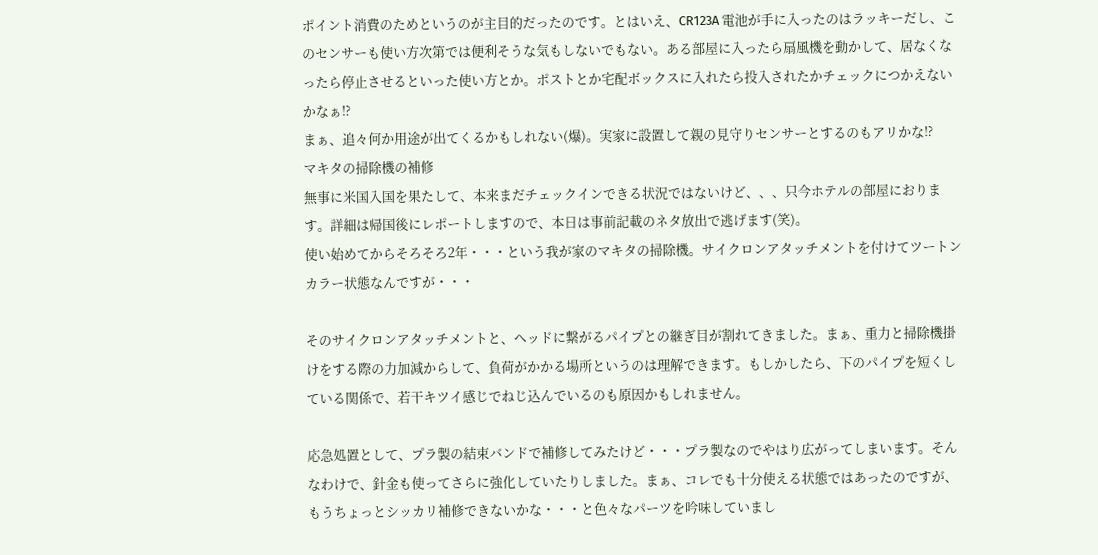ポイント消費のためというのが主目的だったのです。とはいえ、CR123A 電池が手に入ったのはラッキーだし、このセンサーも使い方次第では便利そうな気もしないでもない。ある部屋に入ったら扇風機を動かして、居なくなったら停止させるといった使い方とか。ポストとか宅配ボックスに入れたら投入されたかチェックにつかえないかなぁ⁉
まぁ、追々何か用途が出てくるかもしれない(爆)。実家に設置して親の見守りセンサーとするのもアリかな⁉
マキタの掃除機の補修
無事に米国入国を果たして、本来まだチェックインできる状況ではないけど、、、只今ホテルの部屋におります。詳細は帰国後にレポートしますので、本日は事前記載のネタ放出で逃げます(笑)。
使い始めてからそろそろ2年・・・という我が家のマキタの掃除機。サイクロンアタッチメントを付けてツートンカラー状態なんですが・・・

そのサイクロンアタッチメントと、ヘッドに繋がるパイプとの継ぎ目が割れてきました。まぁ、重力と掃除機掛けをする際の力加減からして、負荷がかかる場所というのは理解できます。もしかしたら、下のパイプを短くしている関係で、若干キツイ感じでねじ込んでいるのも原因かもしれません。

応急処置として、プラ製の結束バンドで補修してみたけど・・・プラ製なのでやはり広がってしまいます。そんなわけで、針金も使ってさらに強化していたりしました。まぁ、コレでも十分使える状態ではあったのですが、もうちょっとシッカリ補修できないかな・・・と色々なパーツを吟味していまし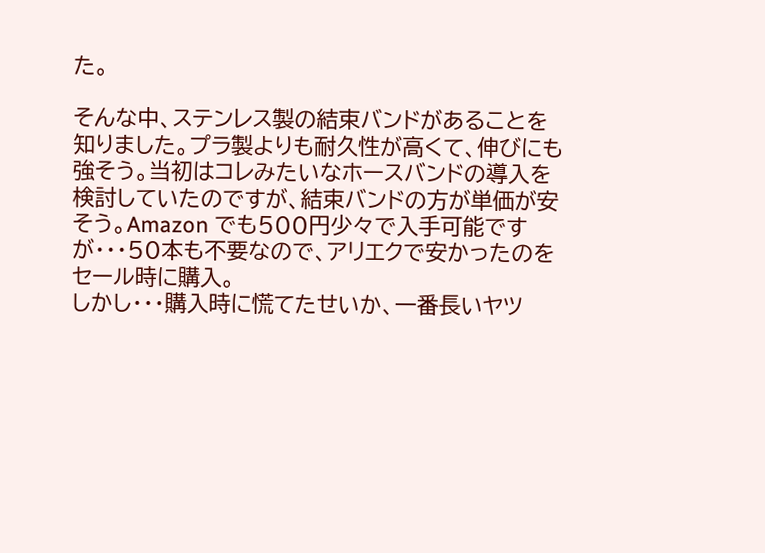た。

そんな中、ステンレス製の結束バンドがあることを知りました。プラ製よりも耐久性が高くて、伸びにも強そう。当初はコレみたいなホースバンドの導入を検討していたのですが、結束バンドの方が単価が安そう。Amazon でも500円少々で入手可能ですが・・・50本も不要なので、アリエクで安かったのをセール時に購入。
しかし・・・購入時に慌てたせいか、一番長いヤツ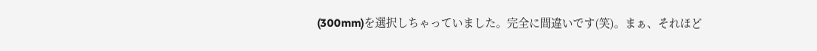(300mm)を選択しちゃっていました。完全に間違いです(笑)。まぁ、それほど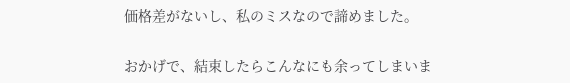価格差がないし、私のミスなので諦めました。

おかげで、結束したらこんなにも余ってしまいま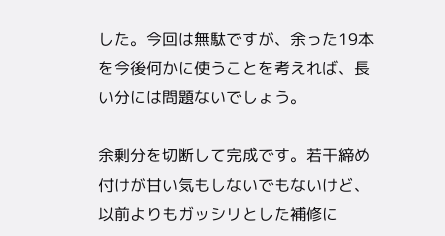した。今回は無駄ですが、余った19本を今後何かに使うことを考えれば、長い分には問題ないでしょう。

余剰分を切断して完成です。若干締め付けが甘い気もしないでもないけど、以前よりもガッシリとした補修に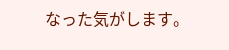なった気がします。